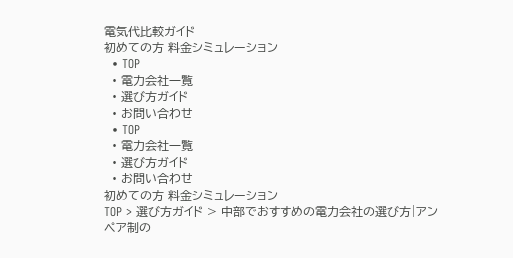電気代比較ガイド
初めての方 料金シミュレーション
  • TOP
  • 電力会社一覧
  • 選び方ガイド
  • お問い合わせ
  • TOP
  • 電力会社一覧
  • 選び方ガイド
  • お問い合わせ
初めての方 料金シミュレーション
TOP > 選び方ガイド > 中部でおすすめの電力会社の選び方|アンペア制の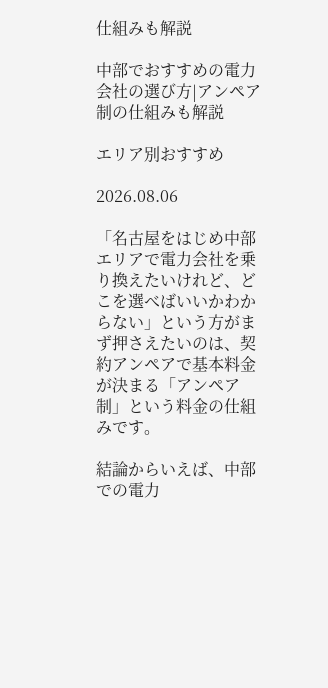仕組みも解説

中部でおすすめの電力会社の選び方|アンペア制の仕組みも解説

エリア別おすすめ

2026.08.06

「名古屋をはじめ中部エリアで電力会社を乗り換えたいけれど、どこを選べばいいかわからない」という方がまず押さえたいのは、契約アンペアで基本料金が決まる「アンペア制」という料金の仕組みです。

結論からいえば、中部での電力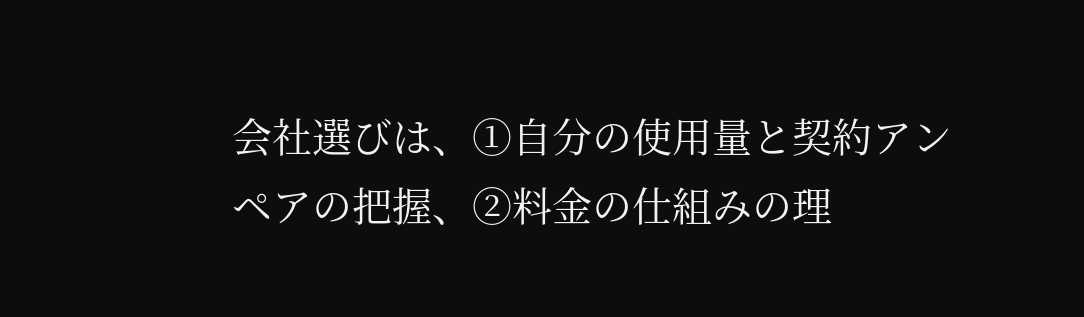会社選びは、①自分の使用量と契約アンペアの把握、②料金の仕組みの理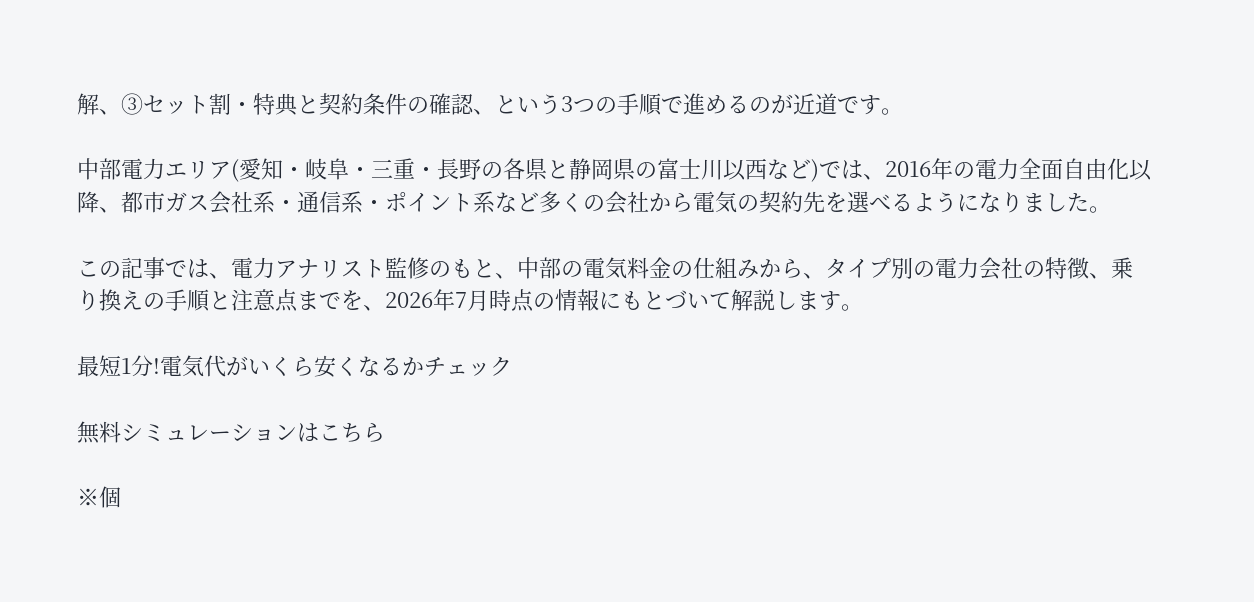解、③セット割・特典と契約条件の確認、という3つの手順で進めるのが近道です。

中部電力エリア(愛知・岐阜・三重・長野の各県と静岡県の富士川以西など)では、2016年の電力全面自由化以降、都市ガス会社系・通信系・ポイント系など多くの会社から電気の契約先を選べるようになりました。

この記事では、電力アナリスト監修のもと、中部の電気料金の仕組みから、タイプ別の電力会社の特徴、乗り換えの手順と注意点までを、2026年7月時点の情報にもとづいて解説します。

最短1分!電気代がいくら安くなるかチェック

無料シミュレーションはこちら

※個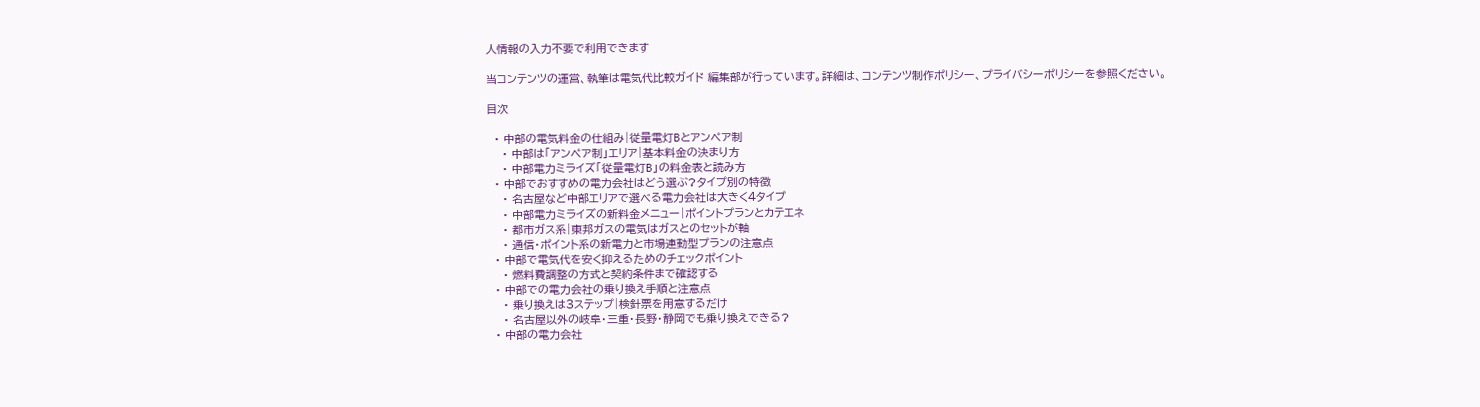人情報の入力不要で利用できます

当コンテンツの運営、執筆は電気代比較ガイド 編集部が行っています。詳細は、コンテンツ制作ポリシー、プライバシーポリシーを参照ください。

目次

  • 中部の電気料金の仕組み|従量電灯Bとアンペア制
    • 中部は「アンペア制」エリア|基本料金の決まり方
    • 中部電力ミライズ「従量電灯B」の料金表と読み方
  • 中部でおすすめの電力会社はどう選ぶ?タイプ別の特徴
    • 名古屋など中部エリアで選べる電力会社は大きく4タイプ
    • 中部電力ミライズの新料金メニュー|ポイントプランとカテエネ
    • 都市ガス系|東邦ガスの電気はガスとのセットが軸
    • 通信・ポイント系の新電力と市場連動型プランの注意点
  • 中部で電気代を安く抑えるためのチェックポイント
    • 燃料費調整の方式と契約条件まで確認する
  • 中部での電力会社の乗り換え手順と注意点
    • 乗り換えは3ステップ|検針票を用意するだけ
    • 名古屋以外の岐阜・三重・長野・静岡でも乗り換えできる?
  • 中部の電力会社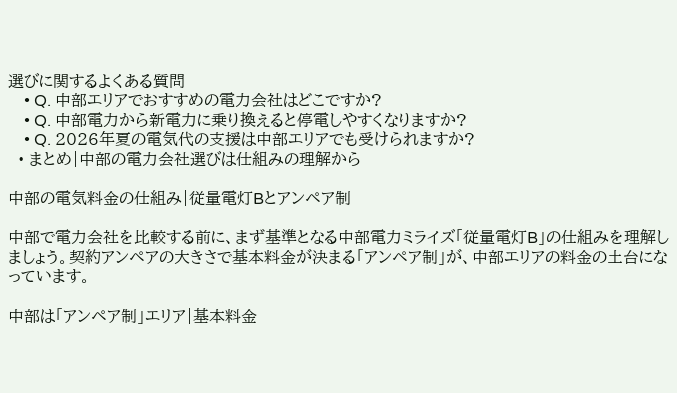選びに関するよくある質問
    • Q. 中部エリアでおすすめの電力会社はどこですか?
    • Q. 中部電力から新電力に乗り換えると停電しやすくなりますか?
    • Q. 2026年夏の電気代の支援は中部エリアでも受けられますか?
  • まとめ|中部の電力会社選びは仕組みの理解から

中部の電気料金の仕組み|従量電灯Bとアンペア制

中部で電力会社を比較する前に、まず基準となる中部電力ミライズ「従量電灯B」の仕組みを理解しましょう。契約アンペアの大きさで基本料金が決まる「アンペア制」が、中部エリアの料金の土台になっています。

中部は「アンペア制」エリア|基本料金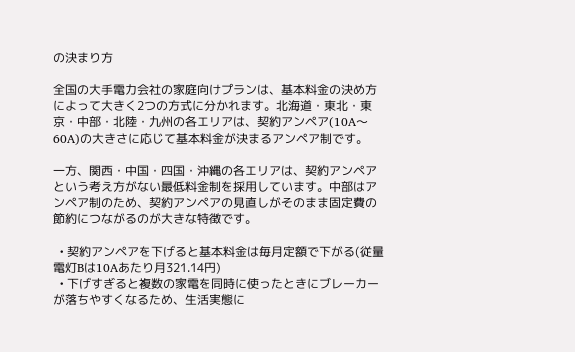の決まり方

全国の大手電力会社の家庭向けプランは、基本料金の決め方によって大きく2つの方式に分かれます。北海道・東北・東京・中部・北陸・九州の各エリアは、契約アンペア(10A〜60A)の大きさに応じて基本料金が決まるアンペア制です。

一方、関西・中国・四国・沖縄の各エリアは、契約アンペアという考え方がない最低料金制を採用しています。中部はアンペア制のため、契約アンペアの見直しがそのまま固定費の節約につながるのが大きな特徴です。

  • 契約アンペアを下げると基本料金は毎月定額で下がる(従量電灯Bは10Aあたり月321.14円)
  • 下げすぎると複数の家電を同時に使ったときにブレーカーが落ちやすくなるため、生活実態に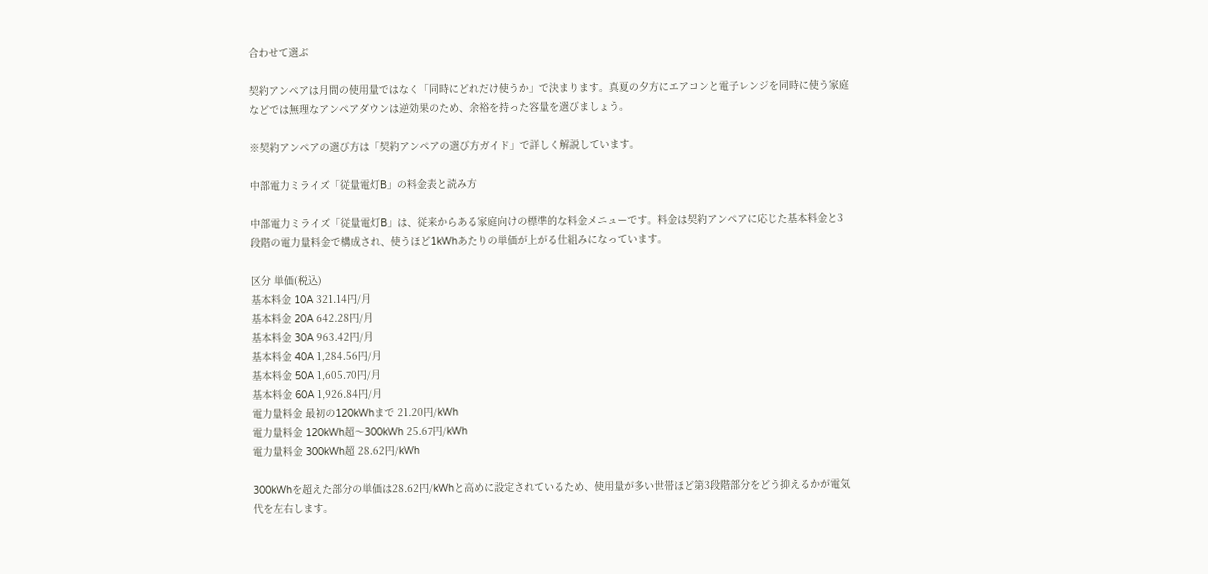合わせて選ぶ

契約アンペアは月間の使用量ではなく「同時にどれだけ使うか」で決まります。真夏の夕方にエアコンと電子レンジを同時に使う家庭などでは無理なアンペアダウンは逆効果のため、余裕を持った容量を選びましょう。

※契約アンペアの選び方は「契約アンペアの選び方ガイド」で詳しく解説しています。

中部電力ミライズ「従量電灯B」の料金表と読み方

中部電力ミライズ「従量電灯B」は、従来からある家庭向けの標準的な料金メニューです。料金は契約アンペアに応じた基本料金と3段階の電力量料金で構成され、使うほど1kWhあたりの単価が上がる仕組みになっています。

区分 単価(税込)
基本料金 10A 321.14円/月
基本料金 20A 642.28円/月
基本料金 30A 963.42円/月
基本料金 40A 1,284.56円/月
基本料金 50A 1,605.70円/月
基本料金 60A 1,926.84円/月
電力量料金 最初の120kWhまで 21.20円/kWh
電力量料金 120kWh超〜300kWh 25.67円/kWh
電力量料金 300kWh超 28.62円/kWh

300kWhを超えた部分の単価は28.62円/kWhと高めに設定されているため、使用量が多い世帯ほど第3段階部分をどう抑えるかが電気代を左右します。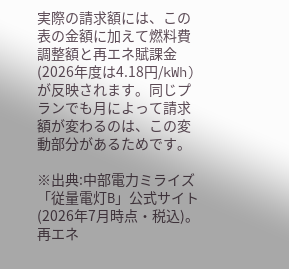実際の請求額には、この表の金額に加えて燃料費調整額と再エネ賦課金(2026年度は4.18円/kWh)が反映されます。同じプランでも月によって請求額が変わるのは、この変動部分があるためです。

※出典:中部電力ミライズ「従量電灯B」公式サイト(2026年7月時点・税込)。再エネ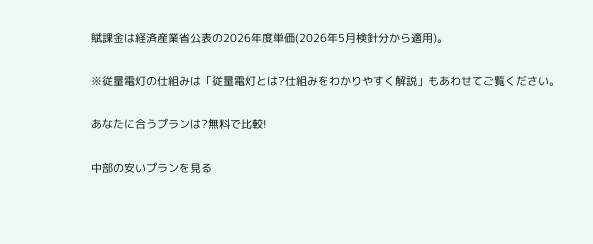賦課金は経済産業省公表の2026年度単価(2026年5月検針分から適用)。

※従量電灯の仕組みは「従量電灯とは?仕組みをわかりやすく解説」もあわせてご覧ください。

あなたに合うプランは?無料で比較!

中部の安いプランを見る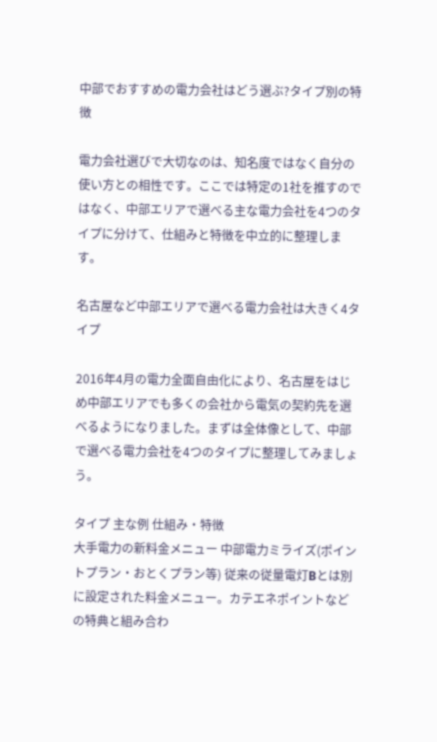中部でおすすめの電力会社はどう選ぶ?タイプ別の特徴

電力会社選びで大切なのは、知名度ではなく自分の使い方との相性です。ここでは特定の1社を推すのではなく、中部エリアで選べる主な電力会社を4つのタイプに分けて、仕組みと特徴を中立的に整理します。

名古屋など中部エリアで選べる電力会社は大きく4タイプ

2016年4月の電力全面自由化により、名古屋をはじめ中部エリアでも多くの会社から電気の契約先を選べるようになりました。まずは全体像として、中部で選べる電力会社を4つのタイプに整理してみましょう。

タイプ 主な例 仕組み・特徴
大手電力の新料金メニュー 中部電力ミライズ(ポイントプラン・おとくプラン等) 従来の従量電灯Bとは別に設定された料金メニュー。カテエネポイントなどの特典と組み合わ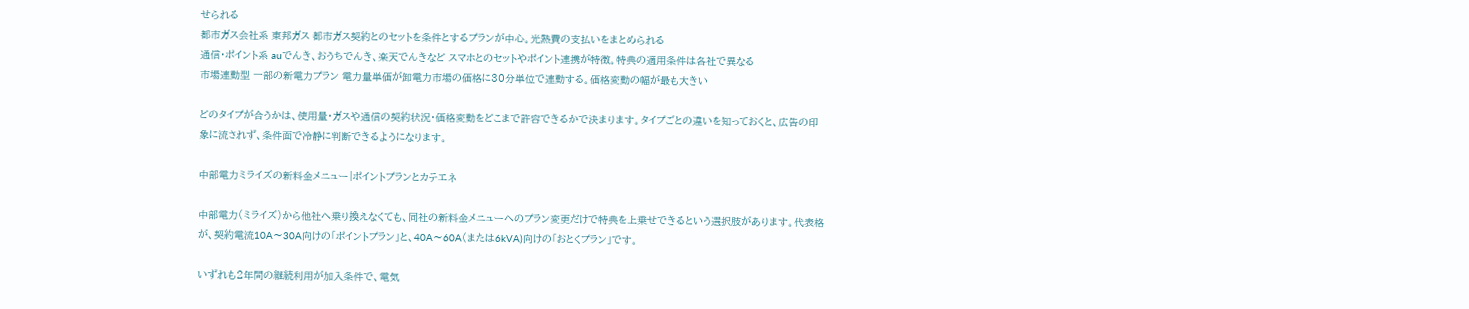せられる
都市ガス会社系 東邦ガス 都市ガス契約とのセットを条件とするプランが中心。光熱費の支払いをまとめられる
通信・ポイント系 auでんき、おうちでんき、楽天でんきなど スマホとのセットやポイント連携が特徴。特典の適用条件は各社で異なる
市場連動型 一部の新電力プラン 電力量単価が卸電力市場の価格に30分単位で連動する。価格変動の幅が最も大きい

どのタイプが合うかは、使用量・ガスや通信の契約状況・価格変動をどこまで許容できるかで決まります。タイプごとの違いを知っておくと、広告の印象に流されず、条件面で冷静に判断できるようになります。

中部電力ミライズの新料金メニュー|ポイントプランとカテエネ

中部電力(ミライズ)から他社へ乗り換えなくても、同社の新料金メニューへのプラン変更だけで特典を上乗せできるという選択肢があります。代表格が、契約電流10A〜30A向けの「ポイントプラン」と、40A〜60A(または6kVA)向けの「おとくプラン」です。

いずれも2年間の継続利用が加入条件で、電気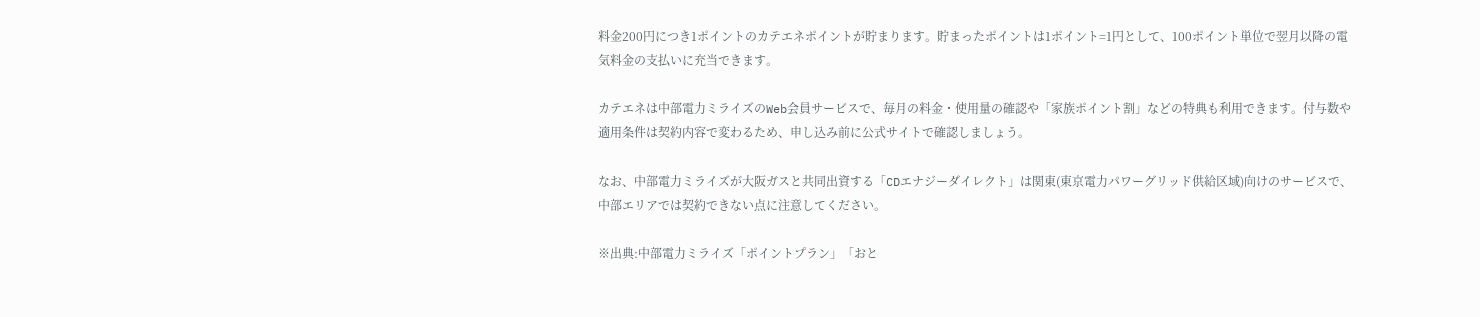料金200円につき1ポイントのカテエネポイントが貯まります。貯まったポイントは1ポイント=1円として、100ポイント単位で翌月以降の電気料金の支払いに充当できます。

カテエネは中部電力ミライズのWeb会員サービスで、毎月の料金・使用量の確認や「家族ポイント割」などの特典も利用できます。付与数や適用条件は契約内容で変わるため、申し込み前に公式サイトで確認しましょう。

なお、中部電力ミライズが大阪ガスと共同出資する「CDエナジーダイレクト」は関東(東京電力パワーグリッド供給区域)向けのサービスで、中部エリアでは契約できない点に注意してください。

※出典:中部電力ミライズ「ポイントプラン」「おと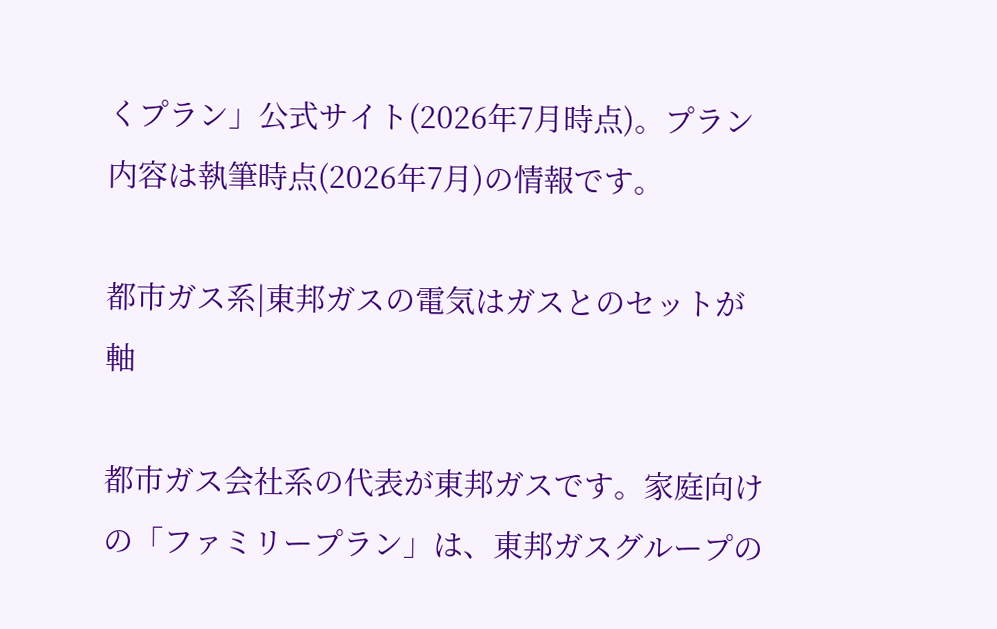くプラン」公式サイト(2026年7月時点)。プラン内容は執筆時点(2026年7月)の情報です。

都市ガス系|東邦ガスの電気はガスとのセットが軸

都市ガス会社系の代表が東邦ガスです。家庭向けの「ファミリープラン」は、東邦ガスグループの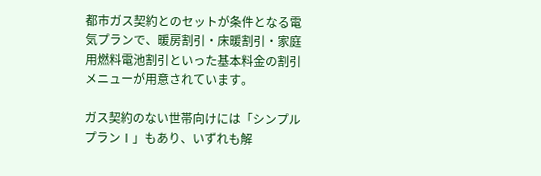都市ガス契約とのセットが条件となる電気プランで、暖房割引・床暖割引・家庭用燃料電池割引といった基本料金の割引メニューが用意されています。

ガス契約のない世帯向けには「シンプルプランⅠ」もあり、いずれも解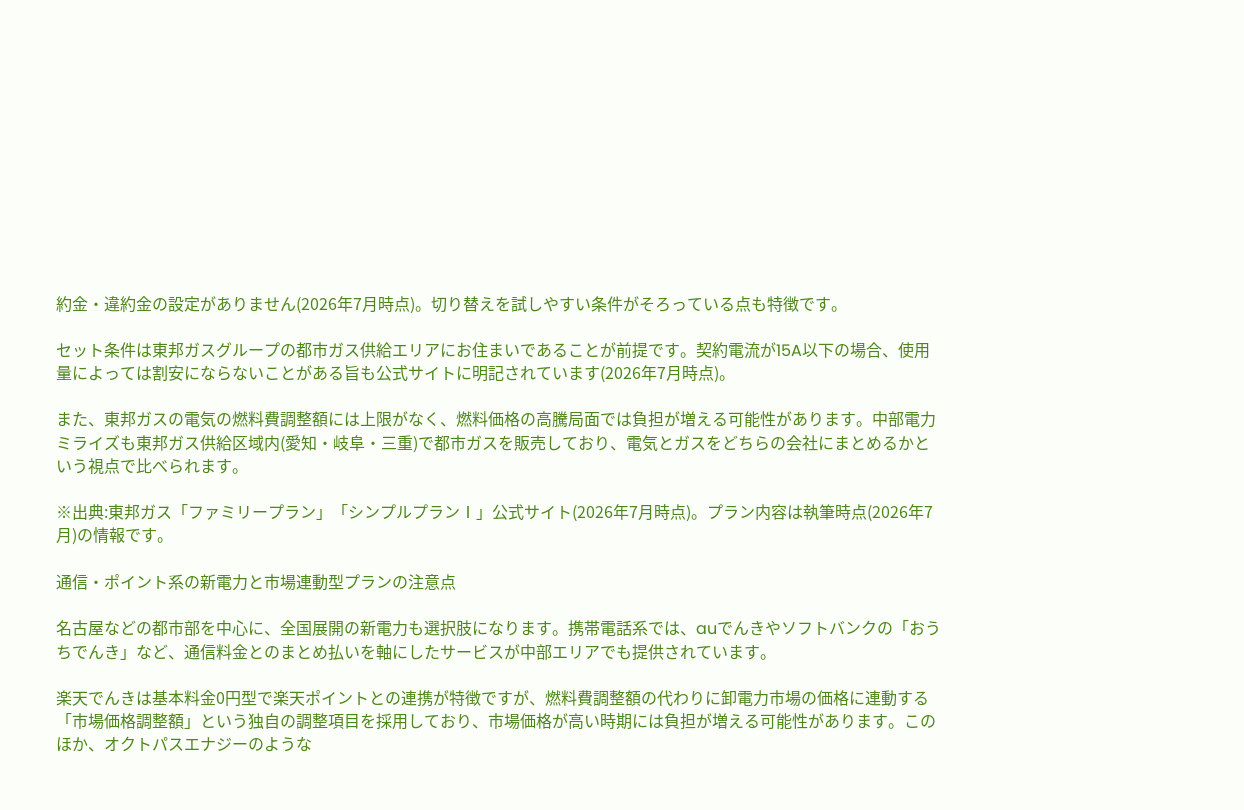約金・違約金の設定がありません(2026年7月時点)。切り替えを試しやすい条件がそろっている点も特徴です。

セット条件は東邦ガスグループの都市ガス供給エリアにお住まいであることが前提です。契約電流が15A以下の場合、使用量によっては割安にならないことがある旨も公式サイトに明記されています(2026年7月時点)。

また、東邦ガスの電気の燃料費調整額には上限がなく、燃料価格の高騰局面では負担が増える可能性があります。中部電力ミライズも東邦ガス供給区域内(愛知・岐阜・三重)で都市ガスを販売しており、電気とガスをどちらの会社にまとめるかという視点で比べられます。

※出典:東邦ガス「ファミリープラン」「シンプルプランⅠ」公式サイト(2026年7月時点)。プラン内容は執筆時点(2026年7月)の情報です。

通信・ポイント系の新電力と市場連動型プランの注意点

名古屋などの都市部を中心に、全国展開の新電力も選択肢になります。携帯電話系では、auでんきやソフトバンクの「おうちでんき」など、通信料金とのまとめ払いを軸にしたサービスが中部エリアでも提供されています。

楽天でんきは基本料金0円型で楽天ポイントとの連携が特徴ですが、燃料費調整額の代わりに卸電力市場の価格に連動する「市場価格調整額」という独自の調整項目を採用しており、市場価格が高い時期には負担が増える可能性があります。このほか、オクトパスエナジーのような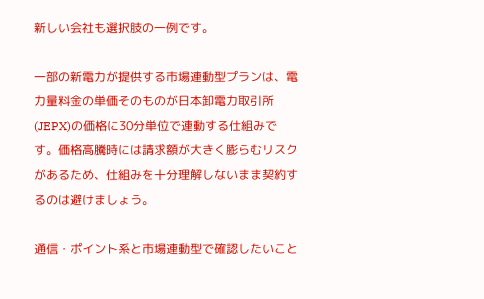新しい会社も選択肢の一例です。

一部の新電力が提供する市場連動型プランは、電力量料金の単価そのものが日本卸電力取引所(JEPX)の価格に30分単位で連動する仕組みです。価格高騰時には請求額が大きく膨らむリスクがあるため、仕組みを十分理解しないまま契約するのは避けましょう。

通信・ポイント系と市場連動型で確認したいこと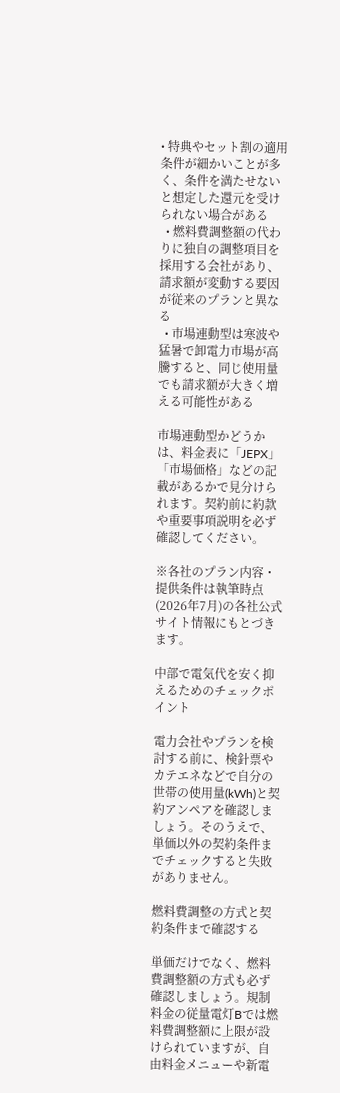• 特典やセット割の適用条件が細かいことが多く、条件を満たせないと想定した還元を受けられない場合がある
  • 燃料費調整額の代わりに独自の調整項目を採用する会社があり、請求額が変動する要因が従来のプランと異なる
  • 市場連動型は寒波や猛暑で卸電力市場が高騰すると、同じ使用量でも請求額が大きく増える可能性がある

市場連動型かどうかは、料金表に「JEPX」「市場価格」などの記載があるかで見分けられます。契約前に約款や重要事項説明を必ず確認してください。

※各社のプラン内容・提供条件は執筆時点(2026年7月)の各社公式サイト情報にもとづきます。

中部で電気代を安く抑えるためのチェックポイント

電力会社やプランを検討する前に、検針票やカテエネなどで自分の世帯の使用量(kWh)と契約アンペアを確認しましょう。そのうえで、単価以外の契約条件までチェックすると失敗がありません。

燃料費調整の方式と契約条件まで確認する

単価だけでなく、燃料費調整額の方式も必ず確認しましょう。規制料金の従量電灯Bでは燃料費調整額に上限が設けられていますが、自由料金メニューや新電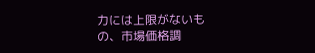力には上限がないもの、市場価格調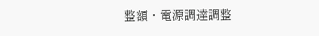整額・電源調達調整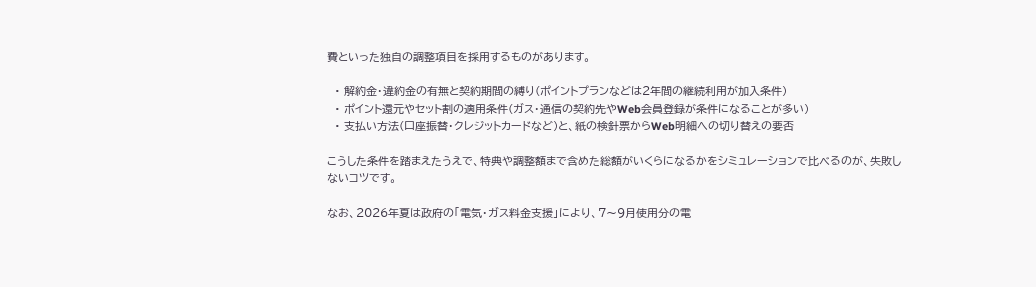費といった独自の調整項目を採用するものがあります。

  • 解約金・違約金の有無と契約期間の縛り(ポイントプランなどは2年間の継続利用が加入条件)
  • ポイント還元やセット割の適用条件(ガス・通信の契約先やWeb会員登録が条件になることが多い)
  • 支払い方法(口座振替・クレジットカードなど)と、紙の検針票からWeb明細への切り替えの要否

こうした条件を踏まえたうえで、特典や調整額まで含めた総額がいくらになるかをシミュレーションで比べるのが、失敗しないコツです。

なお、2026年夏は政府の「電気・ガス料金支援」により、7〜9月使用分の電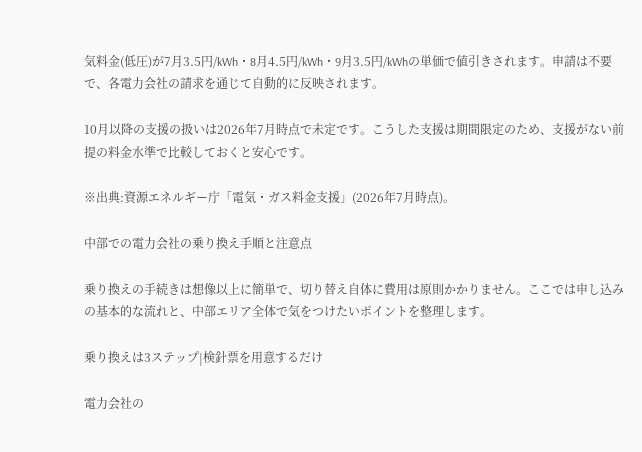気料金(低圧)が7月3.5円/kWh・8月4.5円/kWh・9月3.5円/kWhの単価で値引きされます。申請は不要で、各電力会社の請求を通じて自動的に反映されます。

10月以降の支援の扱いは2026年7月時点で未定です。こうした支援は期間限定のため、支援がない前提の料金水準で比較しておくと安心です。

※出典:資源エネルギー庁「電気・ガス料金支援」(2026年7月時点)。

中部での電力会社の乗り換え手順と注意点

乗り換えの手続きは想像以上に簡単で、切り替え自体に費用は原則かかりません。ここでは申し込みの基本的な流れと、中部エリア全体で気をつけたいポイントを整理します。

乗り換えは3ステップ|検針票を用意するだけ

電力会社の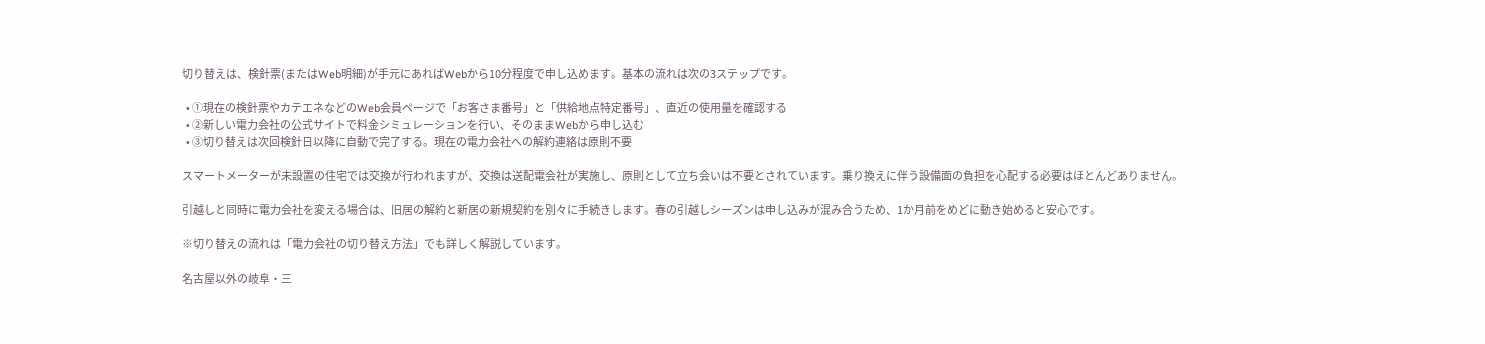切り替えは、検針票(またはWeb明細)が手元にあればWebから10分程度で申し込めます。基本の流れは次の3ステップです。

  • ①現在の検針票やカテエネなどのWeb会員ページで「お客さま番号」と「供給地点特定番号」、直近の使用量を確認する
  • ②新しい電力会社の公式サイトで料金シミュレーションを行い、そのままWebから申し込む
  • ③切り替えは次回検針日以降に自動で完了する。現在の電力会社への解約連絡は原則不要

スマートメーターが未設置の住宅では交換が行われますが、交換は送配電会社が実施し、原則として立ち会いは不要とされています。乗り換えに伴う設備面の負担を心配する必要はほとんどありません。

引越しと同時に電力会社を変える場合は、旧居の解約と新居の新規契約を別々に手続きします。春の引越しシーズンは申し込みが混み合うため、1か月前をめどに動き始めると安心です。

※切り替えの流れは「電力会社の切り替え方法」でも詳しく解説しています。

名古屋以外の岐阜・三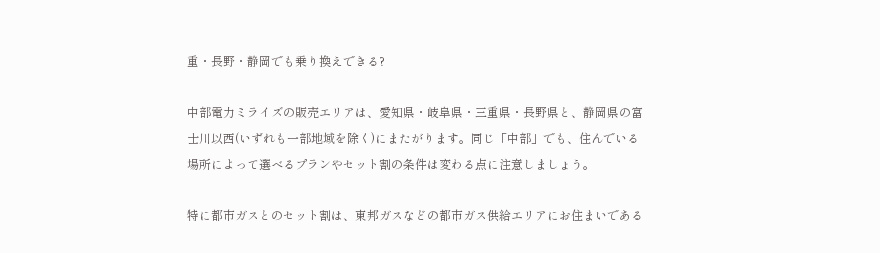重・長野・静岡でも乗り換えできる?

中部電力ミライズの販売エリアは、愛知県・岐阜県・三重県・長野県と、静岡県の富士川以西(いずれも一部地域を除く)にまたがります。同じ「中部」でも、住んでいる場所によって選べるプランやセット割の条件は変わる点に注意しましょう。

特に都市ガスとのセット割は、東邦ガスなどの都市ガス供給エリアにお住まいである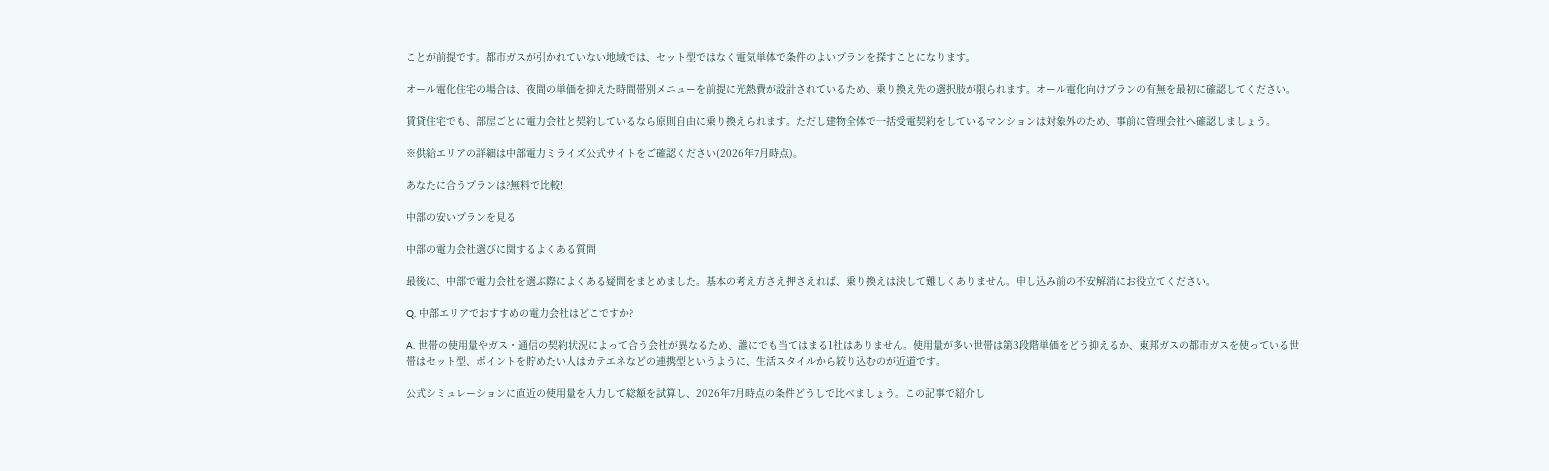ことが前提です。都市ガスが引かれていない地域では、セット型ではなく電気単体で条件のよいプランを探すことになります。

オール電化住宅の場合は、夜間の単価を抑えた時間帯別メニューを前提に光熱費が設計されているため、乗り換え先の選択肢が限られます。オール電化向けプランの有無を最初に確認してください。

賃貸住宅でも、部屋ごとに電力会社と契約しているなら原則自由に乗り換えられます。ただし建物全体で一括受電契約をしているマンションは対象外のため、事前に管理会社へ確認しましょう。

※供給エリアの詳細は中部電力ミライズ公式サイトをご確認ください(2026年7月時点)。

あなたに合うプランは?無料で比較!

中部の安いプランを見る

中部の電力会社選びに関するよくある質問

最後に、中部で電力会社を選ぶ際によくある疑問をまとめました。基本の考え方さえ押さえれば、乗り換えは決して難しくありません。申し込み前の不安解消にお役立てください。

Q. 中部エリアでおすすめの電力会社はどこですか?

A. 世帯の使用量やガス・通信の契約状況によって合う会社が異なるため、誰にでも当てはまる1社はありません。使用量が多い世帯は第3段階単価をどう抑えるか、東邦ガスの都市ガスを使っている世帯はセット型、ポイントを貯めたい人はカテエネなどの連携型というように、生活スタイルから絞り込むのが近道です。

公式シミュレーションに直近の使用量を入力して総額を試算し、2026年7月時点の条件どうしで比べましょう。この記事で紹介し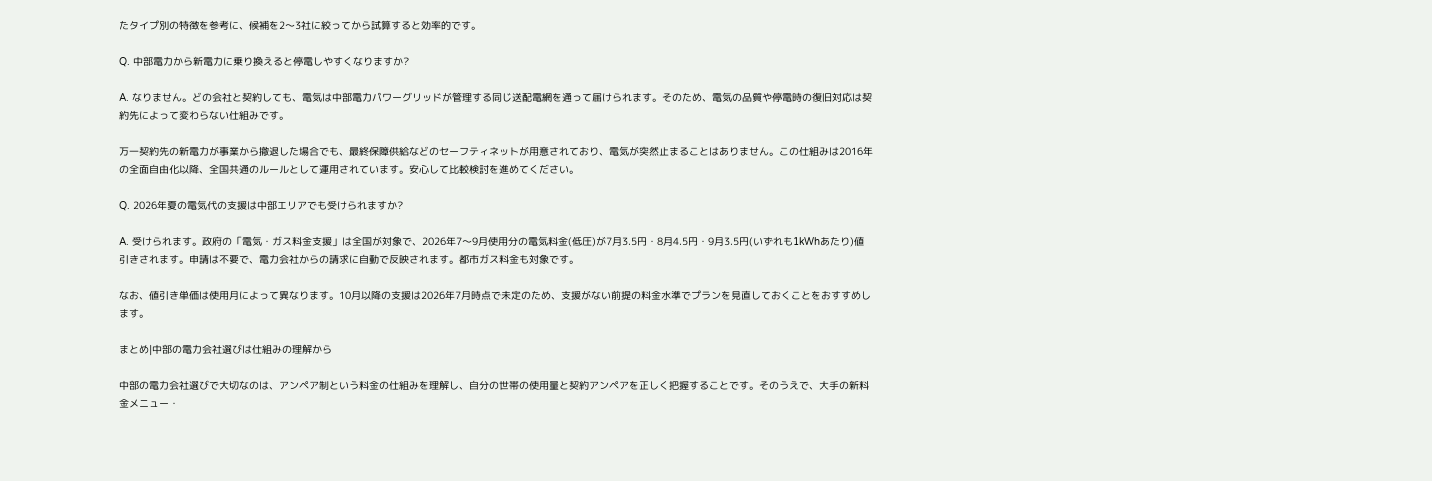たタイプ別の特徴を参考に、候補を2〜3社に絞ってから試算すると効率的です。

Q. 中部電力から新電力に乗り換えると停電しやすくなりますか?

A. なりません。どの会社と契約しても、電気は中部電力パワーグリッドが管理する同じ送配電網を通って届けられます。そのため、電気の品質や停電時の復旧対応は契約先によって変わらない仕組みです。

万一契約先の新電力が事業から撤退した場合でも、最終保障供給などのセーフティネットが用意されており、電気が突然止まることはありません。この仕組みは2016年の全面自由化以降、全国共通のルールとして運用されています。安心して比較検討を進めてください。

Q. 2026年夏の電気代の支援は中部エリアでも受けられますか?

A. 受けられます。政府の「電気・ガス料金支援」は全国が対象で、2026年7〜9月使用分の電気料金(低圧)が7月3.5円・8月4.5円・9月3.5円(いずれも1kWhあたり)値引きされます。申請は不要で、電力会社からの請求に自動で反映されます。都市ガス料金も対象です。

なお、値引き単価は使用月によって異なります。10月以降の支援は2026年7月時点で未定のため、支援がない前提の料金水準でプランを見直しておくことをおすすめします。

まとめ|中部の電力会社選びは仕組みの理解から

中部の電力会社選びで大切なのは、アンペア制という料金の仕組みを理解し、自分の世帯の使用量と契約アンペアを正しく把握することです。そのうえで、大手の新料金メニュー・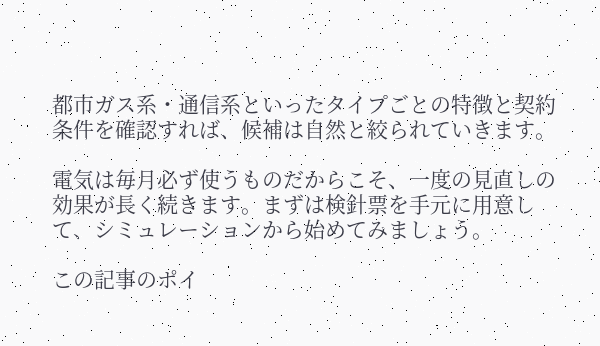都市ガス系・通信系といったタイプごとの特徴と契約条件を確認すれば、候補は自然と絞られていきます。

電気は毎月必ず使うものだからこそ、一度の見直しの効果が長く続きます。まずは検針票を手元に用意して、シミュレーションから始めてみましょう。

この記事のポイ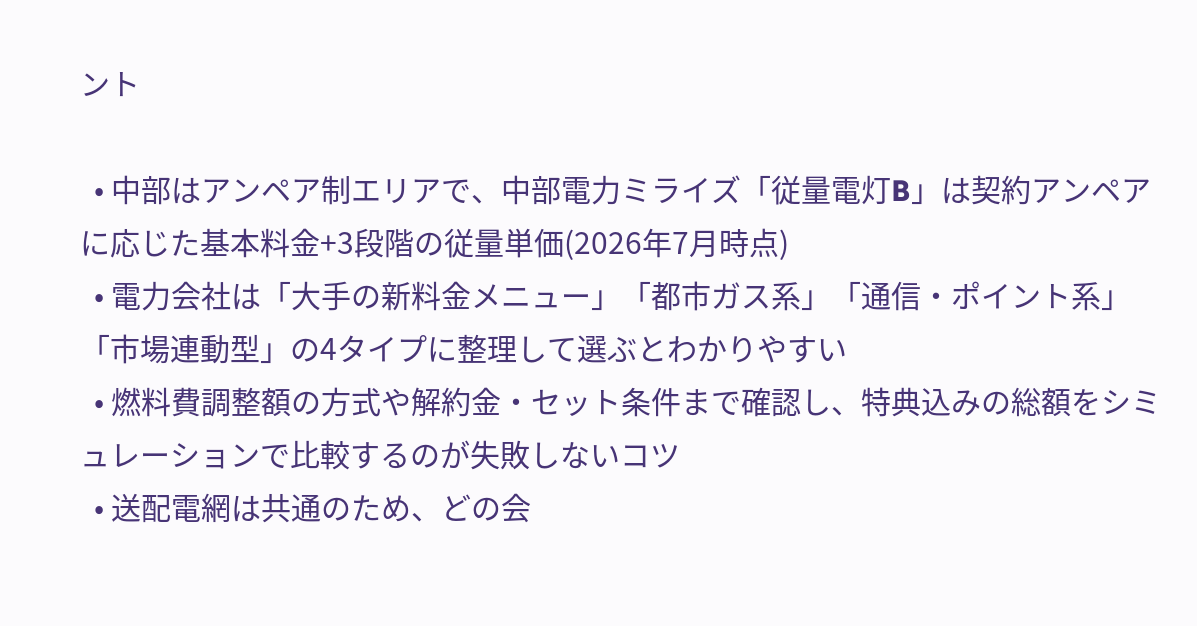ント

  • 中部はアンペア制エリアで、中部電力ミライズ「従量電灯B」は契約アンペアに応じた基本料金+3段階の従量単価(2026年7月時点)
  • 電力会社は「大手の新料金メニュー」「都市ガス系」「通信・ポイント系」「市場連動型」の4タイプに整理して選ぶとわかりやすい
  • 燃料費調整額の方式や解約金・セット条件まで確認し、特典込みの総額をシミュレーションで比較するのが失敗しないコツ
  • 送配電網は共通のため、どの会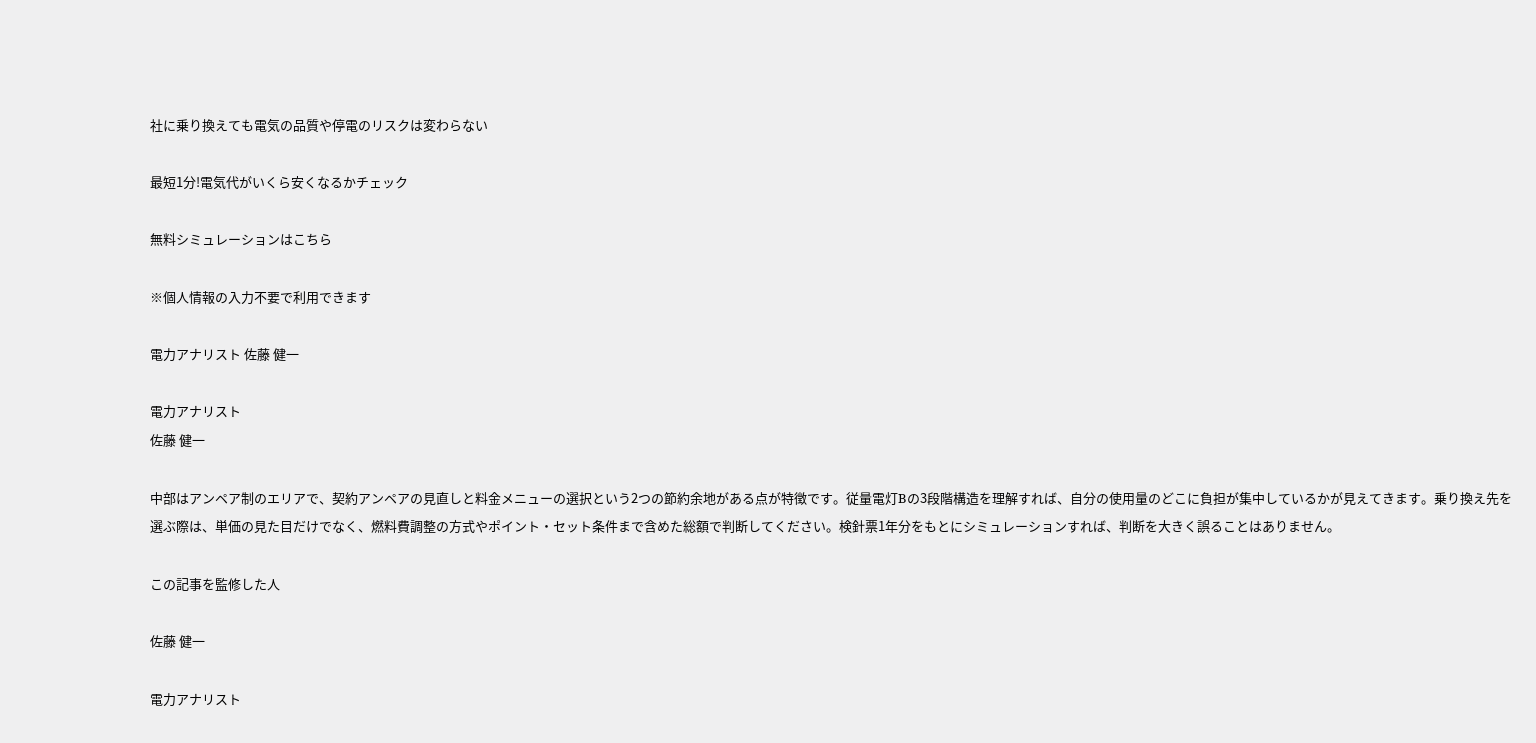社に乗り換えても電気の品質や停電のリスクは変わらない

最短1分!電気代がいくら安くなるかチェック

無料シミュレーションはこちら

※個人情報の入力不要で利用できます

電力アナリスト 佐藤 健一

電力アナリスト
佐藤 健一

中部はアンペア制のエリアで、契約アンペアの見直しと料金メニューの選択という2つの節約余地がある点が特徴です。従量電灯Bの3段階構造を理解すれば、自分の使用量のどこに負担が集中しているかが見えてきます。乗り換え先を選ぶ際は、単価の見た目だけでなく、燃料費調整の方式やポイント・セット条件まで含めた総額で判断してください。検針票1年分をもとにシミュレーションすれば、判断を大きく誤ることはありません。

この記事を監修した人

佐藤 健一

電力アナリスト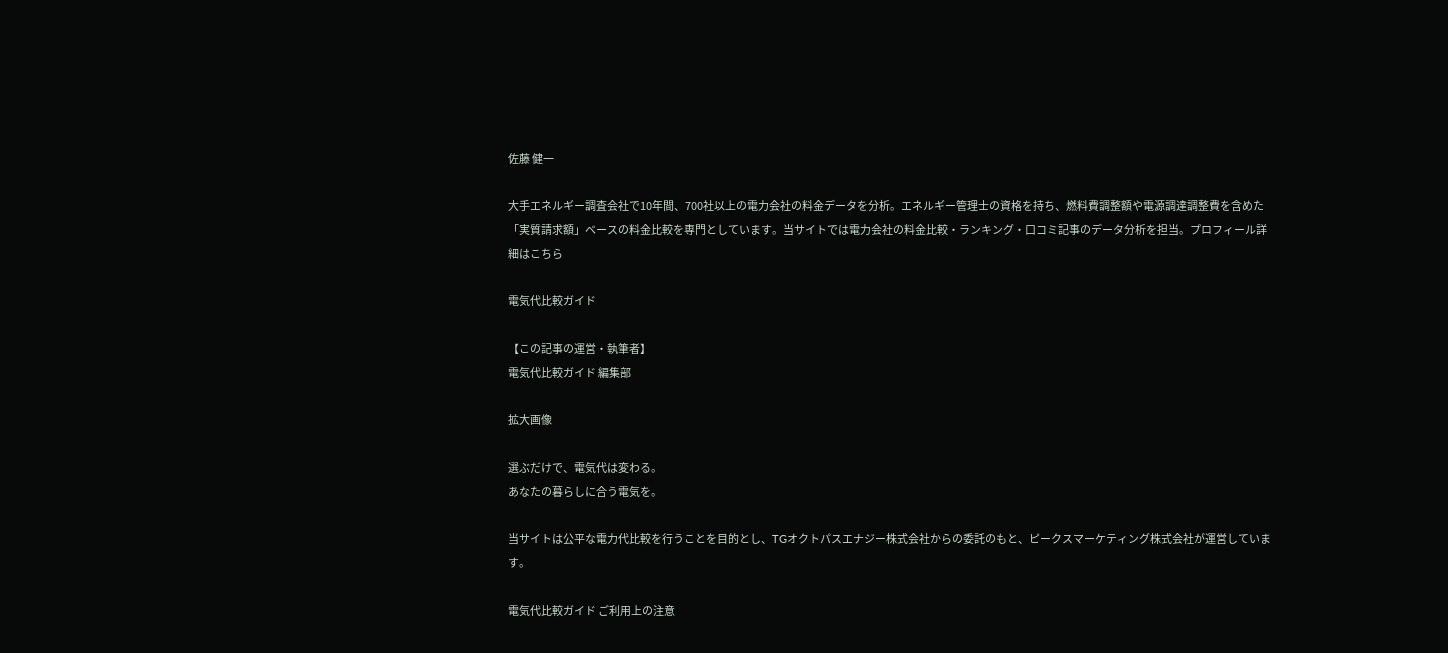佐藤 健一

大手エネルギー調査会社で10年間、700社以上の電力会社の料金データを分析。エネルギー管理士の資格を持ち、燃料費調整額や電源調達調整費を含めた「実質請求額」ベースの料金比較を専門としています。当サイトでは電力会社の料金比較・ランキング・口コミ記事のデータ分析を担当。プロフィール詳細はこちら

電気代比較ガイド

【この記事の運営・執筆者】
電気代比較ガイド 編集部

拡大画像

選ぶだけで、電気代は変わる。
あなたの暮らしに合う電気を。

当サイトは公平な電力代比較を行うことを目的とし、TGオクトパスエナジー株式会社からの委託のもと、ピークスマーケティング株式会社が運営しています。

電気代比較ガイド ご利用上の注意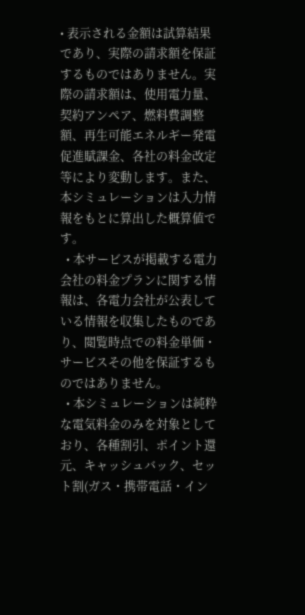• 表示される金額は試算結果であり、実際の請求額を保証するものではありません。実際の請求額は、使用電力量、契約アンペア、燃料費調整額、再生可能エネルギー発電促進賦課金、各社の料金改定等により変動します。また、本シミュレーションは入力情報をもとに算出した概算値です。
  • 本サービスが掲載する電力会社の料金プランに関する情報は、各電力会社が公表している情報を収集したものであり、閲覧時点での料金単価・サービスその他を保証するものではありません。
  • 本シミュレーションは純粋な電気料金のみを対象としており、各種割引、ポイント還元、キャッシュバック、セット割(ガス・携帯電話・イン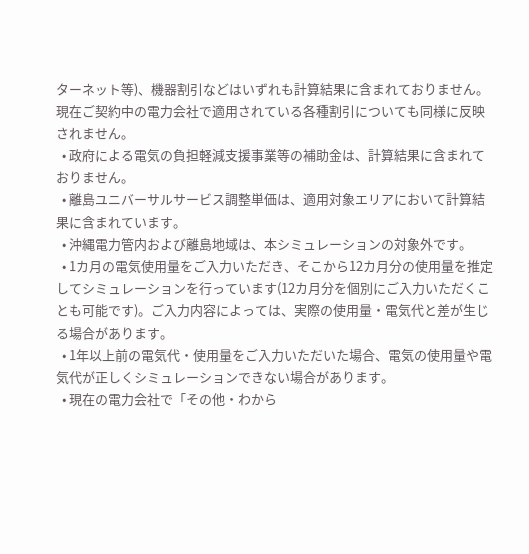ターネット等)、機器割引などはいずれも計算結果に含まれておりません。現在ご契約中の電力会社で適用されている各種割引についても同様に反映されません。
  • 政府による電気の負担軽減支援事業等の補助金は、計算結果に含まれておりません。
  • 離島ユニバーサルサービス調整単価は、適用対象エリアにおいて計算結果に含まれています。
  • 沖縄電力管内および離島地域は、本シミュレーションの対象外です。
  • 1カ月の電気使用量をご入力いただき、そこから12カ月分の使用量を推定してシミュレーションを行っています(12カ月分を個別にご入力いただくことも可能です)。ご入力内容によっては、実際の使用量・電気代と差が生じる場合があります。
  • 1年以上前の電気代・使用量をご入力いただいた場合、電気の使用量や電気代が正しくシミュレーションできない場合があります。
  • 現在の電力会社で「その他・わから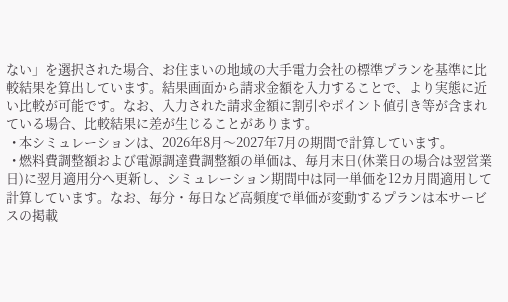ない」を選択された場合、お住まいの地域の大手電力会社の標準プランを基準に比較結果を算出しています。結果画面から請求金額を入力することで、より実態に近い比較が可能です。なお、入力された請求金額に割引やポイント値引き等が含まれている場合、比較結果に差が生じることがあります。
  • 本シミュレーションは、2026年8月〜2027年7月の期間で計算しています。
  • 燃料費調整額および電源調達費調整額の単価は、毎月末日(休業日の場合は翌営業日)に翌月適用分へ更新し、シミュレーション期間中は同一単価を12カ月間適用して計算しています。なお、毎分・毎日など高頻度で単価が変動するプランは本サービスの掲載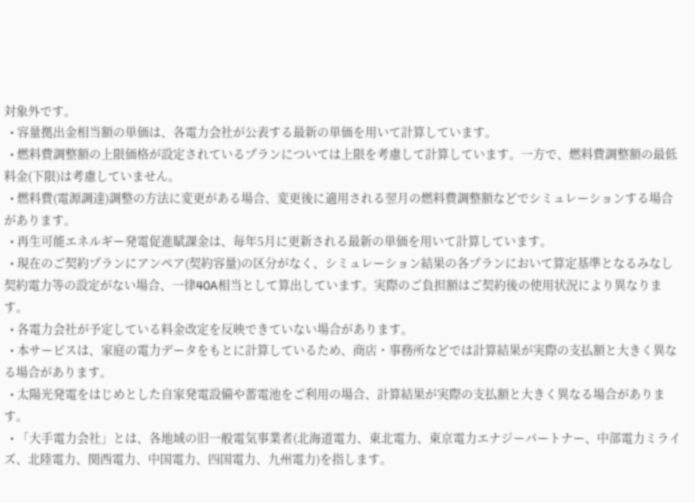対象外です。
  • 容量拠出金相当額の単価は、各電力会社が公表する最新の単価を用いて計算しています。
  • 燃料費調整額の上限価格が設定されているプランについては上限を考慮して計算しています。一方で、燃料費調整額の最低料金(下限)は考慮していません。
  • 燃料費(電源調達)調整の方法に変更がある場合、変更後に適用される翌月の燃料費調整額などでシミュレーションする場合があります。
  • 再生可能エネルギー発電促進賦課金は、毎年5月に更新される最新の単価を用いて計算しています。
  • 現在のご契約プランにアンペア(契約容量)の区分がなく、シミュレーション結果の各プランにおいて算定基準となるみなし契約電力等の設定がない場合、一律40A相当として算出しています。実際のご負担額はご契約後の使用状況により異なります。
  • 各電力会社が予定している料金改定を反映できていない場合があります。
  • 本サービスは、家庭の電力データをもとに計算しているため、商店・事務所などでは計算結果が実際の支払額と大きく異なる場合があります。
  • 太陽光発電をはじめとした自家発電設備や蓄電池をご利用の場合、計算結果が実際の支払額と大きく異なる場合があります。
  • 「大手電力会社」とは、各地域の旧一般電気事業者(北海道電力、東北電力、東京電力エナジーパートナー、中部電力ミライズ、北陸電力、関西電力、中国電力、四国電力、九州電力)を指します。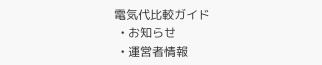電気代比較ガイド
  • お知らせ
  • 運営者情報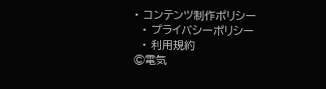• コンテンツ制作ポリシー
  • プライバシーポリシー
  • 利用規約
©電気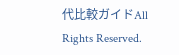代比較ガイドAll Rights Reserved.